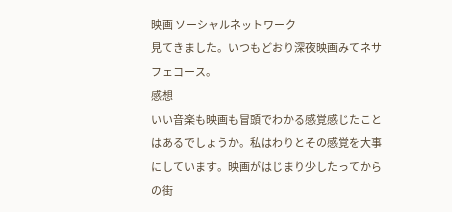映画 ソーシャルネットワーク
見てきました。いつもどおり深夜映画みてネサフェコース。
感想
いい音楽も映画も冒頭でわかる感覚感じたことはあるでしょうか。私はわりとその感覚を大事にしています。映画がはじまり少したってからの街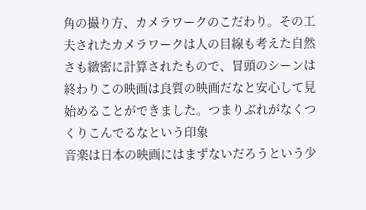角の撮り方、カメラワークのこだわり。その工夫されたカメラワークは人の目線も考えた自然さも緻密に計算されたもので、冒頭のシーンは終わりこの映画は良質の映画だなと安心して見始めることができました。つまりぶれがなくつくりこんでるなという印象
音楽は日本の映画にはまずないだろうという少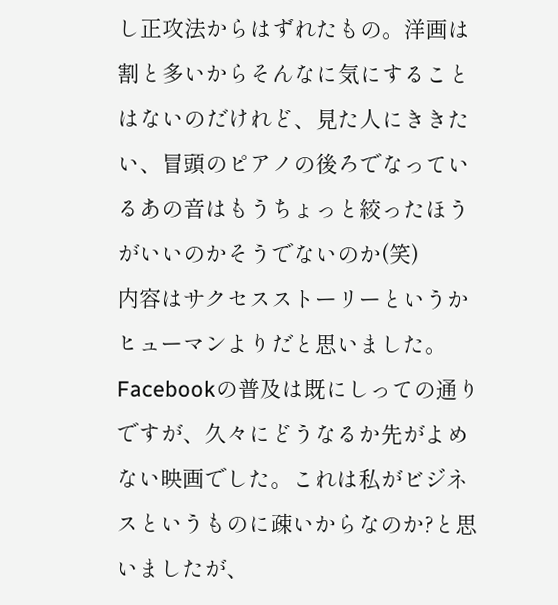し正攻法からはずれたもの。洋画は割と多いからそんなに気にすることはないのだけれど、見た人にききたい、冒頭のピアノの後ろでなっているあの音はもうちょっと絞ったほうがいいのかそうでないのか(笑)
内容はサクセスストーリーというかヒューマンよりだと思いました。
Facebookの普及は既にしっての通りですが、久々にどうなるか先がよめない映画でした。これは私がビジネスというものに疎いからなのか?と思いましたが、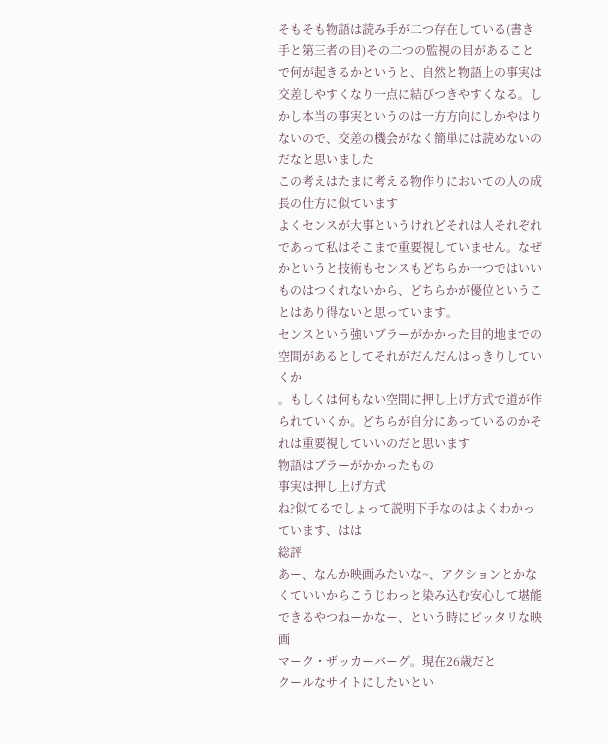そもそも物語は読み手が二つ存在している(書き手と第三者の目)その二つの監視の目があることで何が起きるかというと、自然と物語上の事実は交差しやすくなり一点に結びつきやすくなる。しかし本当の事実というのは一方方向にしかやはりないので、交差の機会がなく簡単には読めないのだなと思いました
この考えはたまに考える物作りにおいての人の成長の仕方に似ています
よくセンスが大事というけれどそれは人それぞれであって私はそこまで重要視していません。なぜかというと技術もセンスもどちらか一つではいいものはつくれないから、どちらかが優位ということはあり得ないと思っています。
センスという強いブラーがかかった目的地までの空間があるとしてそれがだんだんはっきりしていくか
。もしくは何もない空間に押し上げ方式で道が作られていくか。どちらが自分にあっているのかそれは重要視していいのだと思います
物語はブラーがかかったもの
事実は押し上げ方式
ね?似てるでしょって説明下手なのはよくわかっています、はは
総評
あー、なんか映画みたいな~、アクションとかなくていいからこうじわっと染み込む安心して堪能できるやつねーかなー、という時にピッタリな映画
マーク・ザッカーバーグ。現在26歳だと
クールなサイトにしたいとい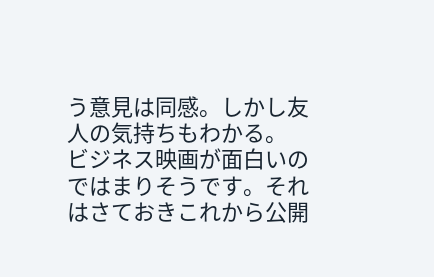う意見は同感。しかし友人の気持ちもわかる。
ビジネス映画が面白いのではまりそうです。それはさておきこれから公開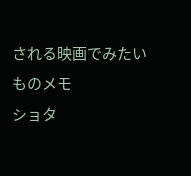される映画でみたいものメモ
ショタ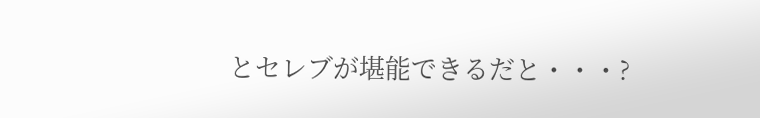とセレブが堪能できるだと・・・?